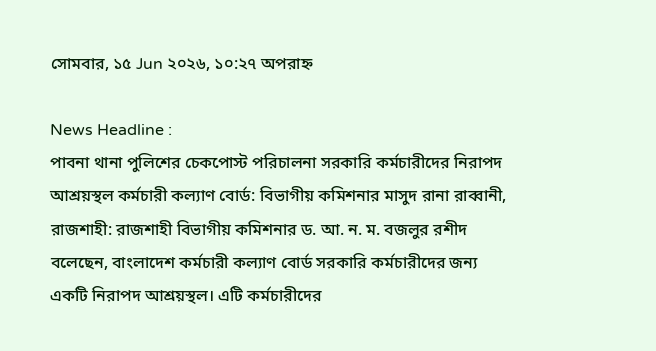সোমবার, ১৫ Jun ২০২৬, ১০:২৭ অপরাহ্ন

News Headline :
পাবনা থানা পুলিশের চেকপোস্ট পরিচালনা সরকারি কর্মচারীদের নিরাপদ আশ্রয়স্থল কর্মচারী কল্যাণ বোর্ড: বিভাগীয় কমিশনার মাসুদ রানা রাব্বানী, রাজশাহী: রাজশাহী বিভাগীয় কমিশনার ড. আ. ন. ম. বজলুর রশীদ বলেছেন, বাংলাদেশ কর্মচারী কল্যাণ বোর্ড সরকারি কর্মচারীদের জন্য একটি নিরাপদ আশ্রয়স্থল। এটি কর্মচারীদের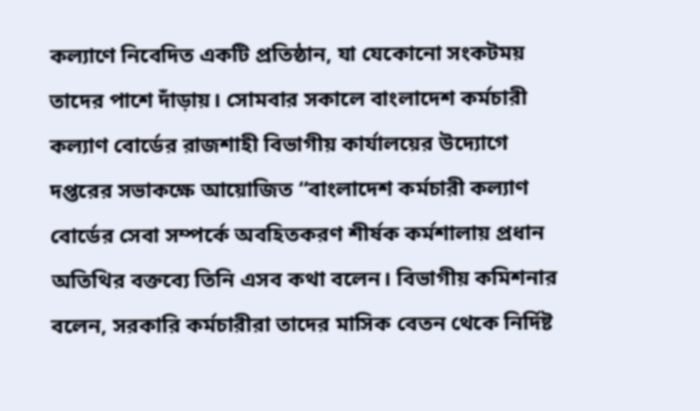কল্যাণে নিবেদিত একটি প্রতিষ্ঠান, যা যেকোনো সংকটময় তাদের পাশে দাঁড়ায়। সোমবার সকালে বাংলাদেশ কর্মচারী কল্যাণ বোর্ডের রাজশাহী বিভাগীয় কার্যালয়ের উদ্যোগে দপ্তরের সভাকক্ষে আয়োজিত “বাংলাদেশ কর্মচারী কল্যাণ বোর্ডের সেবা সম্পর্কে অবহিতকরণ শীর্ষক কর্মশালায় প্রধান অতিথির বক্তব্যে তিনি এসব কথা বলেন। বিভাগীয় কমিশনার বলেন, সরকারি কর্মচারীরা তাদের মাসিক বেতন থেকে নির্দিষ্ট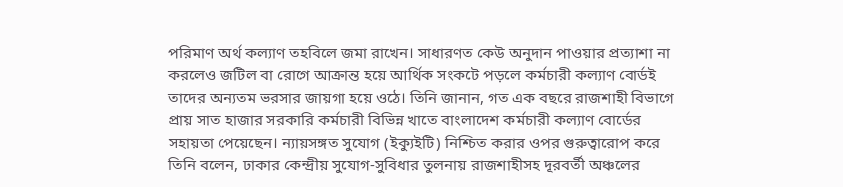পরিমাণ অর্থ কল্যাণ তহবিলে জমা রাখেন। সাধারণত কেউ অনুদান পাওয়ার প্রত্যাশা না করলেও জটিল বা রোগে আক্রান্ত হয়ে আর্থিক সংকটে পড়লে কর্মচারী কল্যাণ বোর্ডই তাদের অন্যতম ভরসার জায়গা হয়ে ওঠে। তিনি জানান, গত এক বছরে রাজশাহী বিভাগে প্রায় সাত হাজার সরকারি কর্মচারী বিভিন্ন খাতে বাংলাদেশ কর্মচারী কল্যাণ বোর্ডের সহায়তা পেয়েছেন। ন্যায়সঙ্গত সুযোগ (ইক্যুইটি) নিশ্চিত করার ওপর গুরুত্বারোপ করে তিনি বলেন, ঢাকার কেন্দ্রীয় সুযোগ-সুবিধার তুলনায় রাজশাহীসহ দূরবর্তী অঞ্চলের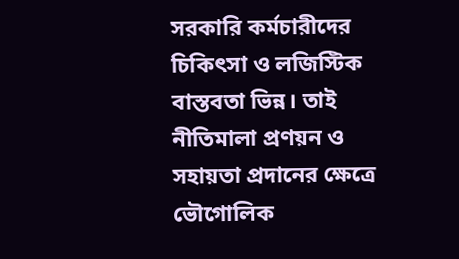সরকারি কর্মচারীদের চিকিৎসা ও লজিস্টিক বাস্তবতা ভিন্ন। তাই নীতিমালা প্রণয়ন ও সহায়তা প্রদানের ক্ষেত্রে ভৌগোলিক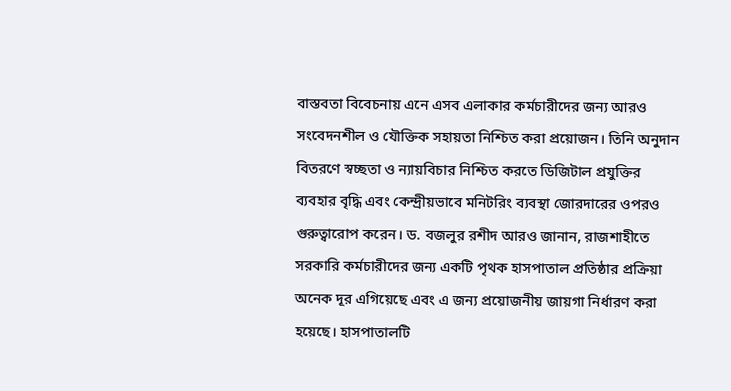বাস্তবতা বিবেচনায় এনে এসব এলাকার কর্মচারীদের জন্য আরও সংবেদনশীল ও যৌক্তিক সহায়তা নিশ্চিত করা প্রয়োজন। তিনি অনুদান বিতরণে স্বচ্ছতা ও ন্যায়বিচার নিশ্চিত করতে ডিজিটাল প্রযুক্তির ব্যবহার বৃদ্ধি এবং কেন্দ্রীয়ভাবে মনিটরিং ব্যবস্থা জোরদারের ওপরও গুরুত্বারোপ করেন। ড. বজলুর রশীদ আরও জানান, রাজশাহীতে সরকারি কর্মচারীদের জন্য একটি পৃথক হাসপাতাল প্রতিষ্ঠার প্রক্রিয়া অনেক দূর এগিয়েছে এবং এ জন্য প্রয়োজনীয় জায়গা নির্ধারণ করা হয়েছে। হাসপাতালটি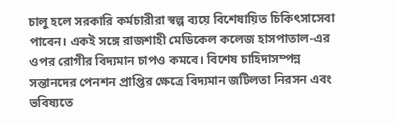চালু হলে সরকারি কর্মচারীরা স্বল্প ব্যয়ে বিশেষায়িত চিকিৎসাসেবা পাবেন। একই সঙ্গে রাজশাহী মেডিকেল কলেজ হাসপাতাল-এর ওপর রোগীর বিদ্যমান চাপও কমবে। বিশেষ চাহিদাসম্পন্ন সন্তানদের পেনশন প্রাপ্তির ক্ষেত্রে বিদ্যমান জটিলতা নিরসন এবং ভবিষ্যতে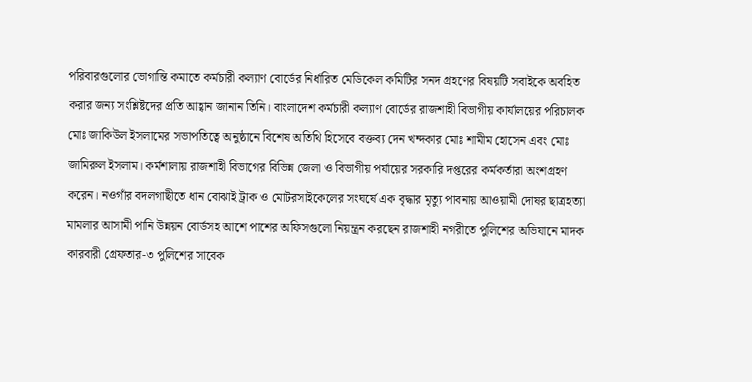পরিবারগুলোর ভোগান্তি কমাতে কর্মচারী কল্যাণ বোর্ডের নির্ধারিত মেডিকেল কমিটির সনদ গ্রহণের বিষয়টি সবাইকে অবহিত করার জন্য সংশ্লিষ্টদের প্রতি আহ্বান জানান তিনি। বাংলাদেশ কর্মচারী কল্যাণ বোর্ডের রাজশাহী বিভাগীয় কার্যালয়ের পরিচালক মোঃ জাকিউল ইসলামের সভাপতিত্বে অনুষ্ঠানে বিশেষ অতিথি হিসেবে বক্তব্য দেন খন্দকার মোঃ শামীম হোসেন এবং মোঃ জামিরুল ইসলাম। কর্মশালায় রাজশাহী বিভাগের বিভিন্ন জেলা ও বিভাগীয় পর্যায়ের সরকারি দপ্তরের কর্মকর্তারা অংশগ্রহণ করেন। নওগাঁর বদলগাছীতে ধান বোঝাই ট্রাক ও মোটরসাইকেলের সংঘর্ষে এক বৃদ্ধার মৃত্যু পাবনায় আওয়ামী দোষর ছাত্রহত্যা মামলার আসামী পানি উন্নয়ন বোর্ডসহ আশে পাশের অফিসগুলো নিয়ন্ত্রন করছেন রাজশাহী নগরীতে পুলিশের অভিযানে মাদক কারবারী গ্রেফতার-৩ পুলিশের সাবেক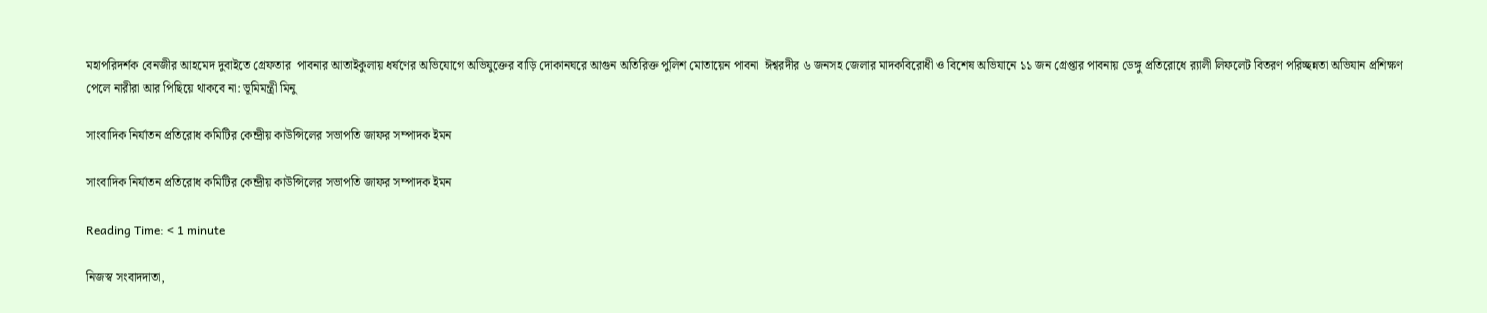মহাপরিদর্শক বেনজীর আহমেদ দুবাইতে গ্রেফতার  পাবনার আতাইকুলায় ধর্ষণের অভিযোগে অভিযুক্তের বাড়ি দোকানঘরে আগুন অতিরিক্ত পুলিশ মোতায়েন পাবনা  ঈশ্বরদীর ৬ জনসহ জেলার মাদকবিরোধী ও বিশেষ অভিযানে ১১ জন গ্রেপ্তার পাবনায় ডেঙ্গু প্রতিরোধে র‌্যালী লিফলেট বিতরণ পরিচ্ছন্নতা অভিযান প্রশিক্ষণ পেলে নারীরা আর পিছিয়ে থাকবে না: ভূমিমন্ত্রী মিনু

সাংবাদিক নির্যাতন প্রতিরোধ কমিটির কেন্দ্রীয় কাউন্সিলের সভাপতি জাফর সম্পাদক ইমন

সাংবাদিক নির্যাতন প্রতিরোধ কমিটির কেন্দ্রীয় কাউন্সিলের সভাপতি জাফর সম্পাদক ইমন

Reading Time: < 1 minute

নিজস্ব সংবাদদাতা,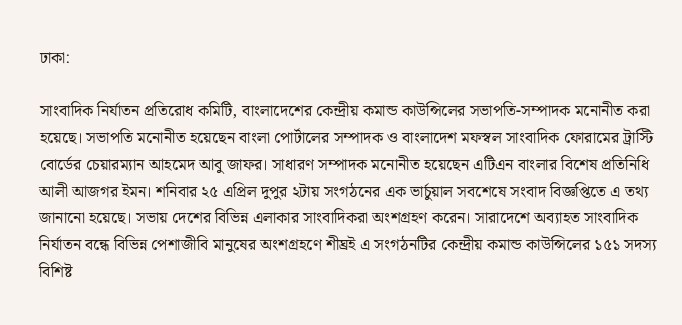ঢাকা:

সাংবাদিক নির্যাতন প্রতিরোধ কমিটি, বাংলাদেশের কেন্দ্রীয় কমান্ড কাউন্সিলের সভাপতি-সম্পাদক মনোনীত করা হয়েছে। সভাপতি মনোনীত হয়েছেন বাংলা পোর্টালের সম্পাদক ও বাংলাদেশ মফস্বল সাংবাদিক ফোরামের ট্রাস্টি বোর্ডের চেয়ারম্যান আহমেদ আবু জাফর। সাধারণ সম্পাদক মনোনীত হয়েছেন এটিএন বাংলার বিশেষ প্রতিনিধি আলী আজগর ইমন। শনিবার ২৫ এপ্রিল দুপুর ২টায় সংগঠনের এক ভার্চুয়াল সবশেষে সংবাদ বিজ্ঞপ্তিতে এ তথ্য জানানো হয়েছে। সভায় দেশের বিভিন্ন এলাকার সাংবাদিকরা অংশগ্রহণ করেন। সারাদেশে অব্যাহত সাংবাদিক নির্যাতন বন্ধে বিভিন্ন পেশাজীবি মানুষের অংশগ্রহণে শীঘ্রই এ সংগঠনটির কেন্দ্রীয় কমান্ড কাউন্সিলের ১৫১ সদস্য বিশিষ্ট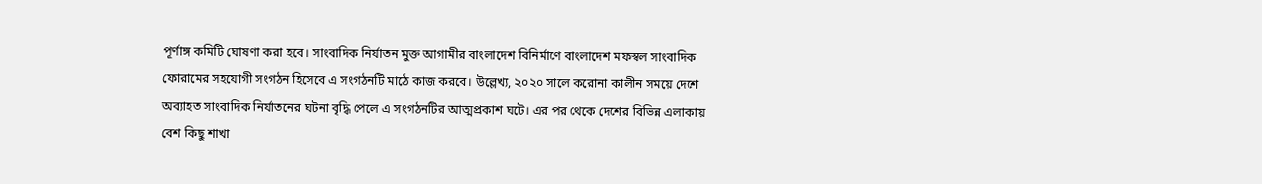পূর্ণাঙ্গ কমিটি ঘোষণা করা হবে। সাংবাদিক নির্যাতন মুক্ত আগামীর বাংলাদেশ বিনির্মাণে বাংলাদেশ মফস্বল সাংবাদিক ফোরামের সহযোগী সংগঠন হিসেবে এ সংগঠনটি মাঠে কাজ করবে। উল্লেখ্য, ২০২০ সালে করোনা কালীন সময়ে দেশে অব্যাহত সাংবাদিক নির্যাতনের ঘটনা বৃদ্ধি পেলে এ সংগঠনটির আত্মপ্রকাশ ঘটে। এর পর থেকে দেশের বিভিন্ন এলাকায় বেশ কিছু শাখা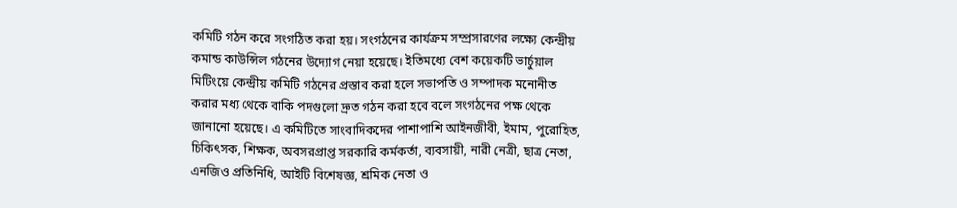কমিটি গঠন করে সংগঠিত করা হয়। সংগঠনের কার্যক্রম সম্প্রসারণের লক্ষ্যে কেন্দ্রীয় কমান্ড কাউন্সিল গঠনের উদ্যোগ নেয়া হয়েছে। ইতিমধ্যে বেশ কয়েকটি ভার্চুয়াল মিটিংয়ে কেন্দ্রীয় কমিটি গঠনের প্রস্তাব করা হলে সভাপতি ও সম্পাদক মনোনীত করার মধ্য থেকে বাকি পদগুলো দ্রুত গঠন করা হবে বলে সংগঠনের পক্ষ থেকে জানানো হয়েছে। এ কমিটিতে সাংবাদিকদের পাশাপাশি আইনজীবী, ইমাম, পুরোহিত, চিকিৎসক, শিক্ষক, অবসরপ্রাপ্ত সরকারি কর্মকর্তা, ব্যবসায়ী, নারী নেত্রী, ছাত্র নেতা, এনজিও প্রতিনিধি, আইটি বিশেষজ্ঞ, শ্রমিক নেতা ও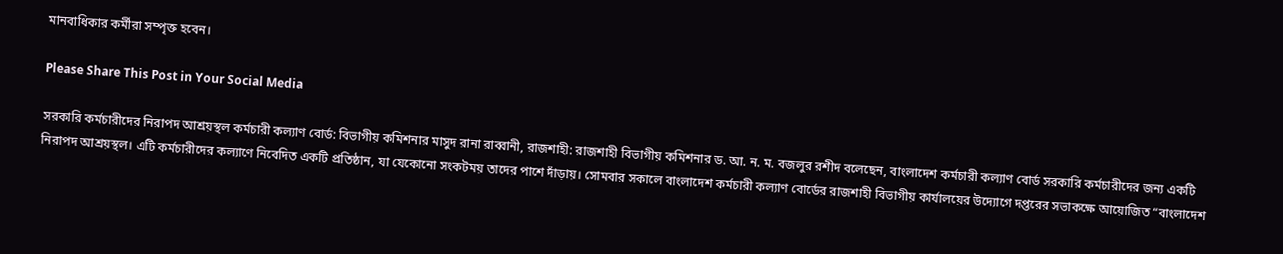মানবাধিকার কর্মীরা সম্পৃক্ত হবেন।

Please Share This Post in Your Social Media

সরকারি কর্মচারীদের নিরাপদ আশ্রয়স্থল কর্মচারী কল্যাণ বোর্ড: বিভাগীয় কমিশনার মাসুদ রানা রাব্বানী, রাজশাহী: রাজশাহী বিভাগীয় কমিশনার ড. আ. ন. ম. বজলুর রশীদ বলেছেন, বাংলাদেশ কর্মচারী কল্যাণ বোর্ড সরকারি কর্মচারীদের জন্য একটি নিরাপদ আশ্রয়স্থল। এটি কর্মচারীদের কল্যাণে নিবেদিত একটি প্রতিষ্ঠান, যা যেকোনো সংকটময় তাদের পাশে দাঁড়ায়। সোমবার সকালে বাংলাদেশ কর্মচারী কল্যাণ বোর্ডের রাজশাহী বিভাগীয় কার্যালয়ের উদ্যোগে দপ্তরের সভাকক্ষে আয়োজিত “বাংলাদেশ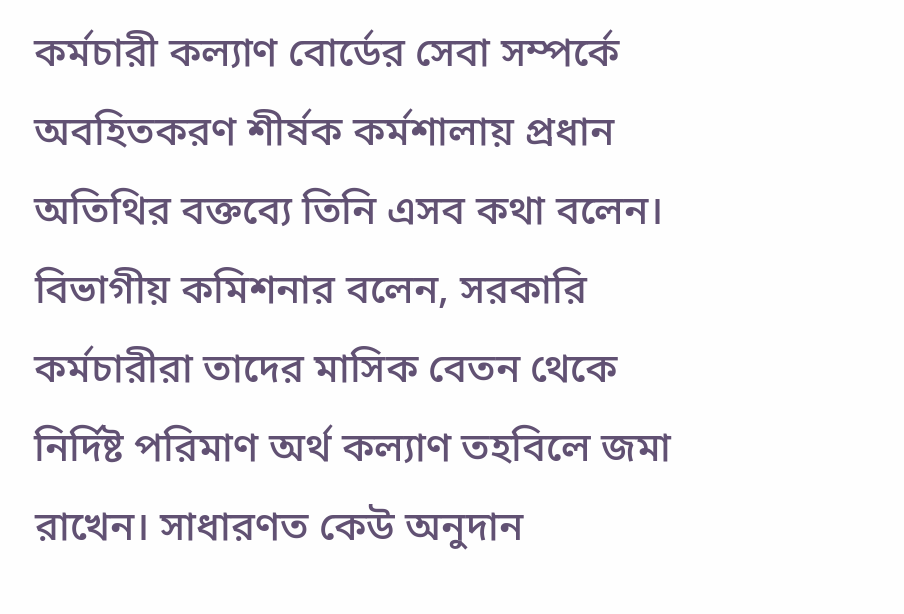কর্মচারী কল্যাণ বোর্ডের সেবা সম্পর্কে অবহিতকরণ শীর্ষক কর্মশালায় প্রধান অতিথির বক্তব্যে তিনি এসব কথা বলেন। বিভাগীয় কমিশনার বলেন, সরকারি কর্মচারীরা তাদের মাসিক বেতন থেকে নির্দিষ্ট পরিমাণ অর্থ কল্যাণ তহবিলে জমা রাখেন। সাধারণত কেউ অনুদান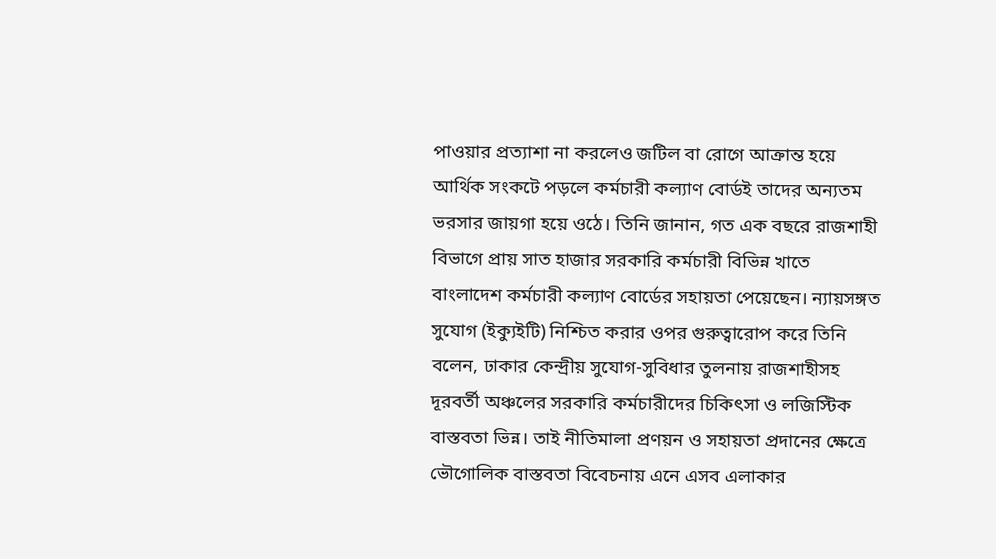পাওয়ার প্রত্যাশা না করলেও জটিল বা রোগে আক্রান্ত হয়ে আর্থিক সংকটে পড়লে কর্মচারী কল্যাণ বোর্ডই তাদের অন্যতম ভরসার জায়গা হয়ে ওঠে। তিনি জানান, গত এক বছরে রাজশাহী বিভাগে প্রায় সাত হাজার সরকারি কর্মচারী বিভিন্ন খাতে বাংলাদেশ কর্মচারী কল্যাণ বোর্ডের সহায়তা পেয়েছেন। ন্যায়সঙ্গত সুযোগ (ইক্যুইটি) নিশ্চিত করার ওপর গুরুত্বারোপ করে তিনি বলেন, ঢাকার কেন্দ্রীয় সুযোগ-সুবিধার তুলনায় রাজশাহীসহ দূরবর্তী অঞ্চলের সরকারি কর্মচারীদের চিকিৎসা ও লজিস্টিক বাস্তবতা ভিন্ন। তাই নীতিমালা প্রণয়ন ও সহায়তা প্রদানের ক্ষেত্রে ভৌগোলিক বাস্তবতা বিবেচনায় এনে এসব এলাকার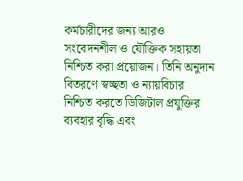কর্মচারীদের জন্য আরও সংবেদনশীল ও যৌক্তিক সহায়তা নিশ্চিত করা প্রয়োজন। তিনি অনুদান বিতরণে স্বচ্ছতা ও ন্যায়বিচার নিশ্চিত করতে ডিজিটাল প্রযুক্তির ব্যবহার বৃদ্ধি এবং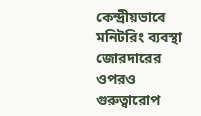কেন্দ্রীয়ভাবে মনিটরিং ব্যবস্থা জোরদারের ওপরও গুরুত্বারোপ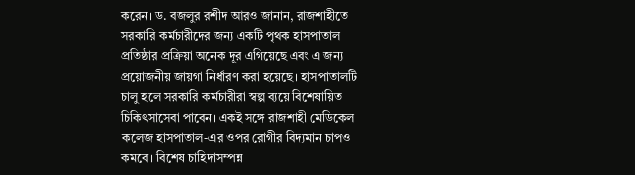করেন। ড. বজলুর রশীদ আরও জানান, রাজশাহীতে সরকারি কর্মচারীদের জন্য একটি পৃথক হাসপাতাল প্রতিষ্ঠার প্রক্রিয়া অনেক দূর এগিয়েছে এবং এ জন্য প্রয়োজনীয় জায়গা নির্ধারণ করা হয়েছে। হাসপাতালটি চালু হলে সরকারি কর্মচারীরা স্বল্প ব্যয়ে বিশেষায়িত চিকিৎসাসেবা পাবেন। একই সঙ্গে রাজশাহী মেডিকেল কলেজ হাসপাতাল-এর ওপর রোগীর বিদ্যমান চাপও কমবে। বিশেষ চাহিদাসম্পন্ন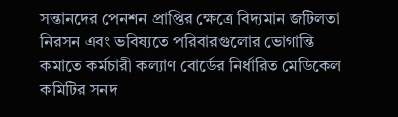সন্তানদের পেনশন প্রাপ্তির ক্ষেত্রে বিদ্যমান জটিলতা নিরসন এবং ভবিষ্যতে পরিবারগুলোর ভোগান্তি কমাতে কর্মচারী কল্যাণ বোর্ডের নির্ধারিত মেডিকেল কমিটির সনদ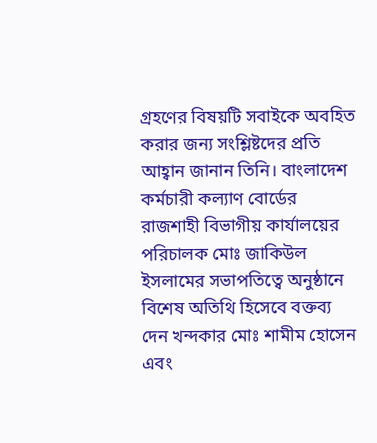গ্রহণের বিষয়টি সবাইকে অবহিত করার জন্য সংশ্লিষ্টদের প্রতি আহ্বান জানান তিনি। বাংলাদেশ কর্মচারী কল্যাণ বোর্ডের রাজশাহী বিভাগীয় কার্যালয়ের পরিচালক মোঃ জাকিউল ইসলামের সভাপতিত্বে অনুষ্ঠানে বিশেষ অতিথি হিসেবে বক্তব্য দেন খন্দকার মোঃ শামীম হোসেন এবং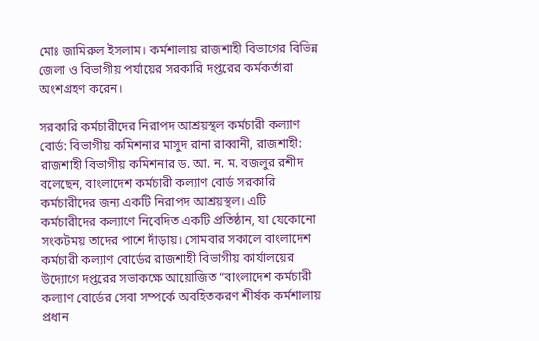মোঃ জামিরুল ইসলাম। কর্মশালায় রাজশাহী বিভাগের বিভিন্ন জেলা ও বিভাগীয় পর্যায়ের সরকারি দপ্তরের কর্মকর্তারা অংশগ্রহণ করেন।

সরকারি কর্মচারীদের নিরাপদ আশ্রয়স্থল কর্মচারী কল্যাণ বোর্ড: বিভাগীয় কমিশনার মাসুদ রানা রাব্বানী, রাজশাহী: রাজশাহী বিভাগীয় কমিশনার ড. আ. ন. ম. বজলুর রশীদ বলেছেন, বাংলাদেশ কর্মচারী কল্যাণ বোর্ড সরকারি কর্মচারীদের জন্য একটি নিরাপদ আশ্রয়স্থল। এটি কর্মচারীদের কল্যাণে নিবেদিত একটি প্রতিষ্ঠান, যা যেকোনো সংকটময় তাদের পাশে দাঁড়ায়। সোমবার সকালে বাংলাদেশ কর্মচারী কল্যাণ বোর্ডের রাজশাহী বিভাগীয় কার্যালয়ের উদ্যোগে দপ্তরের সভাকক্ষে আয়োজিত “বাংলাদেশ কর্মচারী কল্যাণ বোর্ডের সেবা সম্পর্কে অবহিতকরণ শীর্ষক কর্মশালায় প্রধান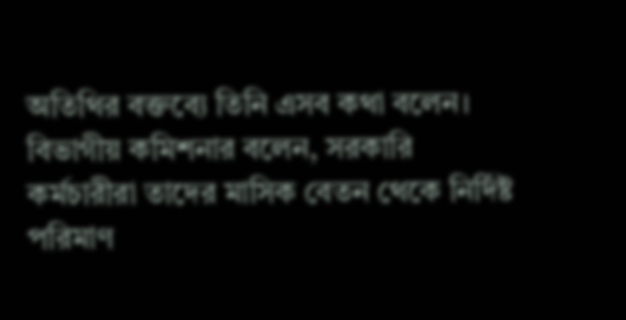অতিথির বক্তব্যে তিনি এসব কথা বলেন। বিভাগীয় কমিশনার বলেন, সরকারি কর্মচারীরা তাদের মাসিক বেতন থেকে নির্দিষ্ট পরিমাণ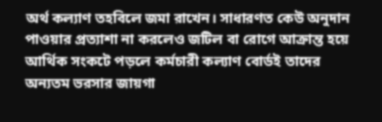অর্থ কল্যাণ তহবিলে জমা রাখেন। সাধারণত কেউ অনুদান পাওয়ার প্রত্যাশা না করলেও জটিল বা রোগে আক্রান্ত হয়ে আর্থিক সংকটে পড়লে কর্মচারী কল্যাণ বোর্ডই তাদের অন্যতম ভরসার জায়গা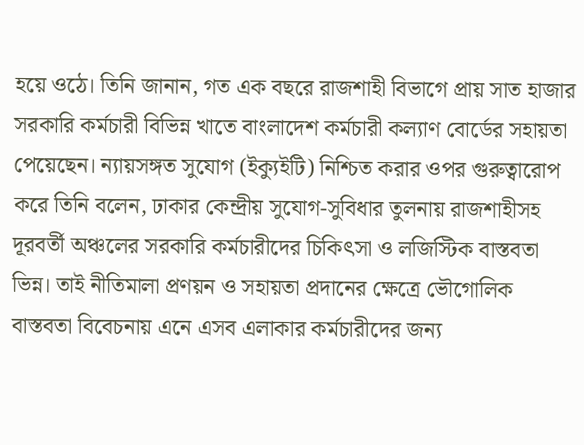হয়ে ওঠে। তিনি জানান, গত এক বছরে রাজশাহী বিভাগে প্রায় সাত হাজার সরকারি কর্মচারী বিভিন্ন খাতে বাংলাদেশ কর্মচারী কল্যাণ বোর্ডের সহায়তা পেয়েছেন। ন্যায়সঙ্গত সুযোগ (ইক্যুইটি) নিশ্চিত করার ওপর গুরুত্বারোপ করে তিনি বলেন, ঢাকার কেন্দ্রীয় সুযোগ-সুবিধার তুলনায় রাজশাহীসহ দূরবর্তী অঞ্চলের সরকারি কর্মচারীদের চিকিৎসা ও লজিস্টিক বাস্তবতা ভিন্ন। তাই নীতিমালা প্রণয়ন ও সহায়তা প্রদানের ক্ষেত্রে ভৌগোলিক বাস্তবতা বিবেচনায় এনে এসব এলাকার কর্মচারীদের জন্য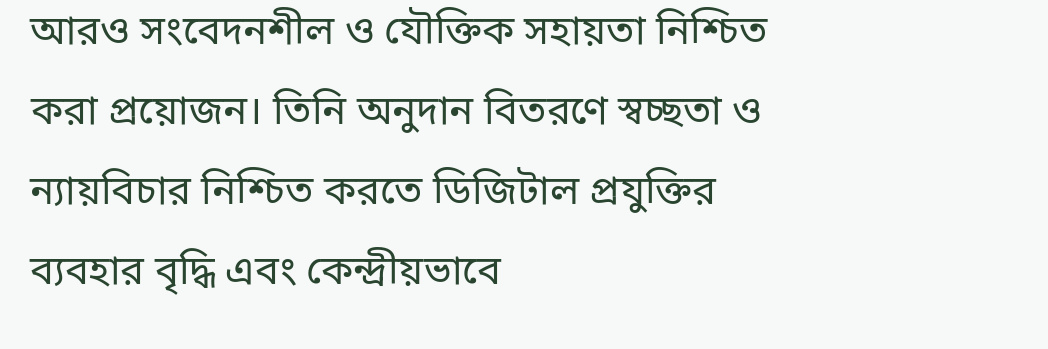আরও সংবেদনশীল ও যৌক্তিক সহায়তা নিশ্চিত করা প্রয়োজন। তিনি অনুদান বিতরণে স্বচ্ছতা ও ন্যায়বিচার নিশ্চিত করতে ডিজিটাল প্রযুক্তির ব্যবহার বৃদ্ধি এবং কেন্দ্রীয়ভাবে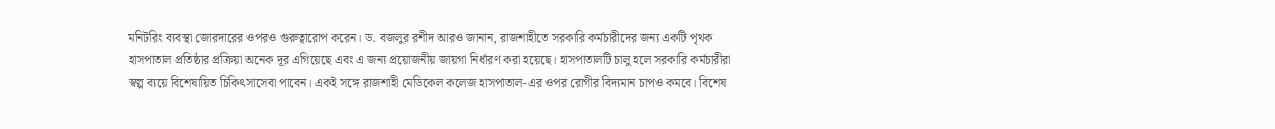মনিটরিং ব্যবস্থা জোরদারের ওপরও গুরুত্বারোপ করেন। ড. বজলুর রশীদ আরও জানান, রাজশাহীতে সরকারি কর্মচারীদের জন্য একটি পৃথক হাসপাতাল প্রতিষ্ঠার প্রক্রিয়া অনেক দূর এগিয়েছে এবং এ জন্য প্রয়োজনীয় জায়গা নির্ধারণ করা হয়েছে। হাসপাতালটি চালু হলে সরকারি কর্মচারীরা স্বল্প ব্যয়ে বিশেষায়িত চিকিৎসাসেবা পাবেন। একই সঙ্গে রাজশাহী মেডিকেল কলেজ হাসপাতাল-এর ওপর রোগীর বিদ্যমান চাপও কমবে। বিশেষ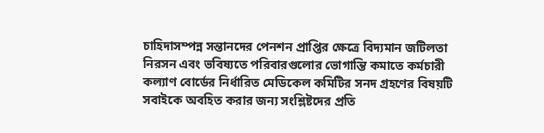চাহিদাসম্পন্ন সন্তানদের পেনশন প্রাপ্তির ক্ষেত্রে বিদ্যমান জটিলতা নিরসন এবং ভবিষ্যতে পরিবারগুলোর ভোগান্তি কমাতে কর্মচারী কল্যাণ বোর্ডের নির্ধারিত মেডিকেল কমিটির সনদ গ্রহণের বিষয়টি সবাইকে অবহিত করার জন্য সংশ্লিষ্টদের প্রতি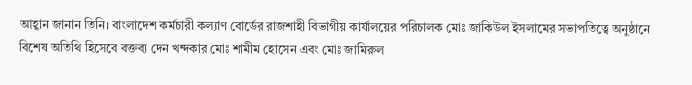আহ্বান জানান তিনি। বাংলাদেশ কর্মচারী কল্যাণ বোর্ডের রাজশাহী বিভাগীয় কার্যালয়ের পরিচালক মোঃ জাকিউল ইসলামের সভাপতিত্বে অনুষ্ঠানে বিশেষ অতিথি হিসেবে বক্তব্য দেন খন্দকার মোঃ শামীম হোসেন এবং মোঃ জামিরুল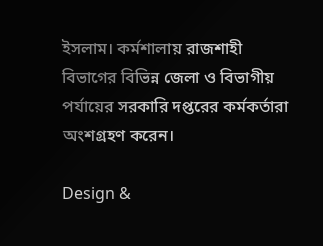ইসলাম। কর্মশালায় রাজশাহী বিভাগের বিভিন্ন জেলা ও বিভাগীয় পর্যায়ের সরকারি দপ্তরের কর্মকর্তারা অংশগ্রহণ করেন।

Design &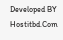Developed BY Hostitbd.Com